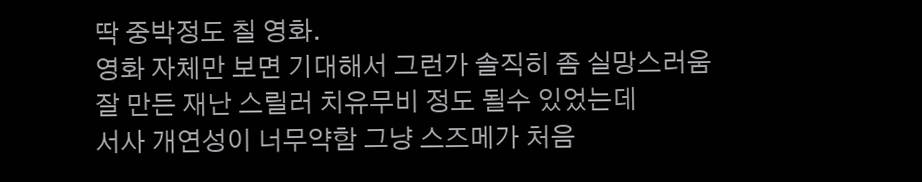딱 중박정도 칠 영화.
영화 자체만 보면 기대해서 그런가 솔직히 좀 실망스러움
잘 만든 재난 스릴러 치유무비 정도 될수 있었는데
서사 개연성이 너무약함 그냥 스즈메가 처음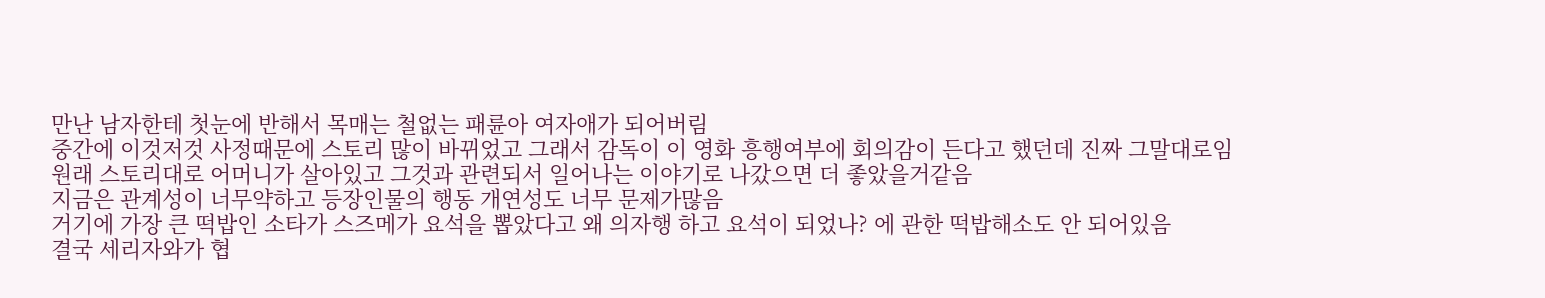만난 남자한테 첫눈에 반해서 목매는 철없는 패륜아 여자애가 되어버림
중간에 이것저것 사정때문에 스토리 많이 바뀌었고 그래서 감독이 이 영화 흥행여부에 회의감이 든다고 했던데 진짜 그말대로임
원래 스토리대로 어머니가 살아있고 그것과 관련되서 일어나는 이야기로 나갔으면 더 좋았을거같음
지금은 관계성이 너무약하고 등장인물의 행동 개연성도 너무 문제가많음
거기에 가장 큰 떡밥인 소타가 스즈메가 요석을 뽑았다고 왜 의자행 하고 요석이 되었나? 에 관한 떡밥해소도 안 되어있음
결국 세리자와가 협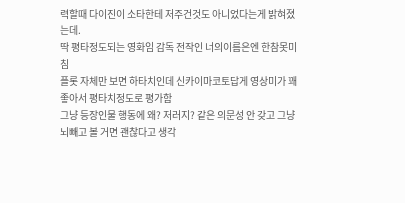력할때 다이진이 소타한테 저주건것도 아니었다는게 밝혀졌는데.
딱 평타정도되는 영화임 감독 전작인 너의이름은엔 한참못미침
플롯 자체만 보면 하타치인데 신카이마코토답게 영상미가 꽤 좋아서 평타치정도로 평가함
그냥 등장인물 행동에 왜? 저러지? 같은 의문성 안 갖고 그냥 뇌빼고 볼 거면 괜찮다고 생각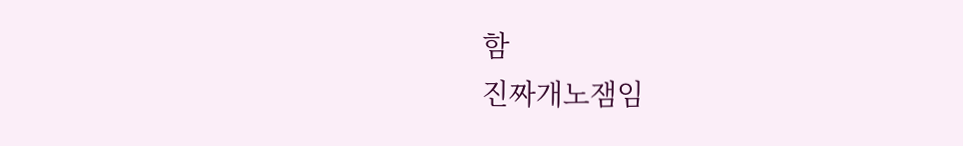함
진짜개노잼임